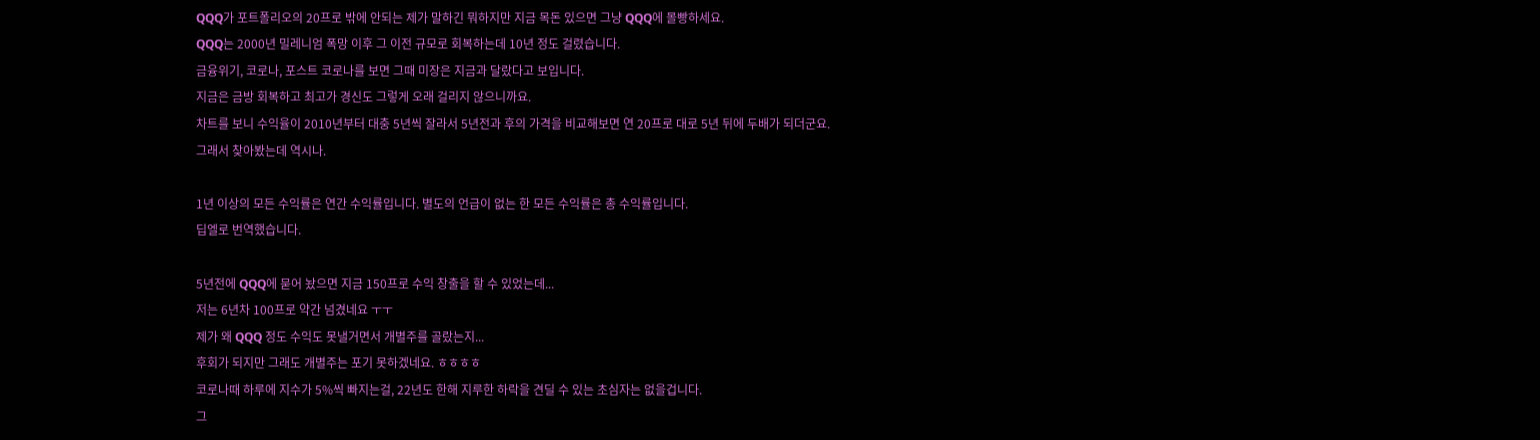QQQ가 포트폴리오의 20프로 밖에 안되는 제가 말하긴 뭐하지만 지금 목돈 있으면 그냥 QQQ에 몰빵하세요.
QQQ는 2000년 밀레니엄 폭망 이후 그 이전 규모로 회복하는데 10년 정도 걸렸습니다.
금융위기, 코로나, 포스트 코로나를 보면 그때 미장은 지금과 달랐다고 보입니다.
지금은 금방 회복하고 최고가 경신도 그렇게 오래 걸리지 않으니까요.
차트를 보니 수익율이 2010년부터 대충 5년씩 잘라서 5년전과 후의 가격을 비교해보면 연 20프로 대로 5년 뒤에 두배가 되더군요.
그래서 찾아봤는데 역시나.

1년 이상의 모든 수익률은 연간 수익률입니다. 별도의 언급이 없는 한 모든 수익률은 총 수익률입니다.
딥엘로 번역했습니다.

5년전에 QQQ에 묻어 놨으면 지금 150프로 수익 창출을 할 수 있었는데...
저는 6년차 100프로 약간 넘겼네요 ㅜㅜ
제가 왜 QQQ 정도 수익도 못낼거면서 개별주를 골랐는지...
후회가 되지만 그래도 개별주는 포기 못하겠네요. ㅎㅎㅎㅎ
코로나때 하루에 지수가 5%씩 빠지는걸, 22년도 한해 지루한 하락을 견딜 수 있는 초심자는 없을겁니다.
그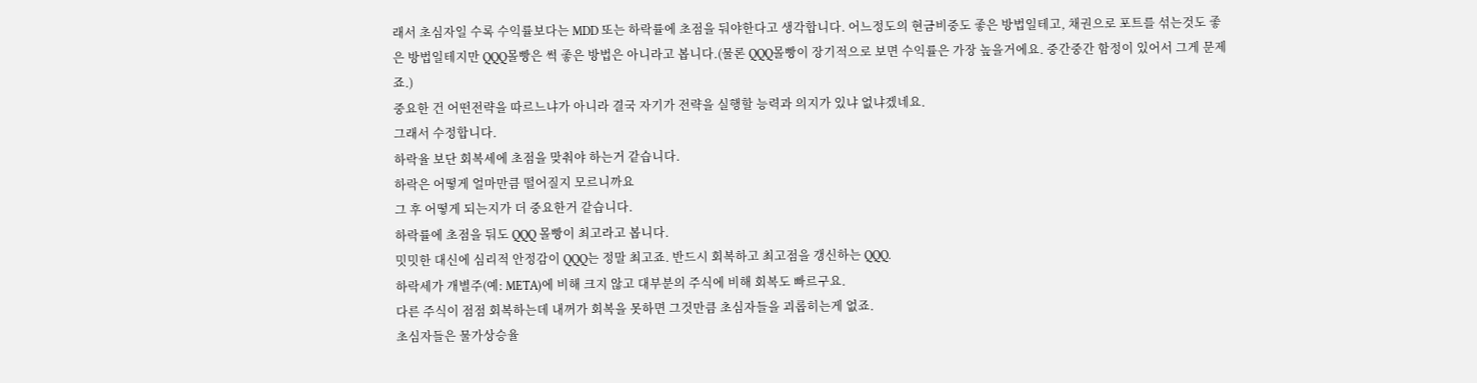래서 초심자일 수록 수익률보다는 MDD 또는 하락률에 초점을 둬야한다고 생각합니다. 어느정도의 현금비중도 좋은 방법일테고, 채권으로 포트를 섞는것도 좋은 방법일테지만 QQQ몰빵은 썩 좋은 방법은 아니라고 봅니다.(물론 QQQ몰빵이 장기적으로 보면 수익률은 가장 높을거에요. 중간중간 함정이 있어서 그게 문제죠.)
중요한 건 어떤전략을 따르느냐가 아니라 결국 자기가 전략을 실행할 능력과 의지가 있냐 없냐겠네요.
그래서 수정합니다.
하락율 보단 회복세에 초점을 맞춰야 하는거 같습니다.
하락은 어떻게 얼마만큼 떨어질지 모르니까요
그 후 어떻게 되는지가 더 중요한거 같습니다.
하락률에 초점을 둬도 QQQ 몰빵이 최고라고 봅니다.
밋밋한 대신에 심리적 안정감이 QQQ는 정말 최고죠. 반드시 회복하고 최고점을 갱신하는 QQQ.
하락세가 개별주(예: META)에 비해 크지 않고 대부분의 주식에 비해 회복도 빠르구요.
다른 주식이 점점 회복하는데 내꺼가 회복을 못하면 그것만큼 초심자들을 괴롭히는게 없죠.
초심자들은 물가상승율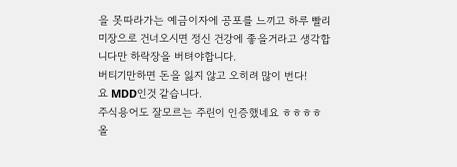을 못따라가는 예금이자에 공포를 느끼고 하루 빨리 미장으로 건너오시면 정신 건강에 좋을거라고 생각합니다만 하락장을 버텨야합니다.
버티기만하면 돈을 잃지 않고 오히려 많이 번다!
요 MDD인것 같습니다.
주식용어도 잘모르는 주린이 인증했네요 ㅎㅎㅎㅎ
올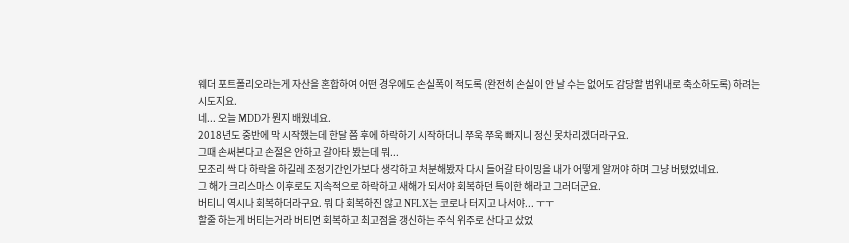웨더 포트폴리오라는게 자산을 혼합하여 어떤 경우에도 손실폭이 적도록 (완전히 손실이 안 날 수는 없어도 감당할 범위내로 축소하도록) 하려는 시도지요.
네... 오늘 MDD가 뭔지 배웠네요.
2018년도 중반에 막 시작했는데 한달 쯤 후에 하락하기 시작하더니 쭈욱 쭈욱 빠지니 정신 못차리겠더라구요.
그때 손써본다고 손절은 안하고 갈아타 봤는데 뭐...
모조리 싹 다 하락을 하길레 조정기간인가보다 생각하고 처분해봤자 다시 들어갈 타이밍을 내가 어떻게 알꺼야 하며 그냥 버텼었네요.
그 해가 크리스마스 이후로도 지속적으로 하락하고 새해가 되서야 회복하던 특이한 해라고 그러더군요.
버티니 역시나 회복하더라구요. 뭐 다 회복하진 않고 NFLX는 코로나 터지고 나서야... ㅜㅜ
할줄 하는게 버티는거라 버티면 회복하고 최고점을 갱신하는 주식 위주로 산다고 샀었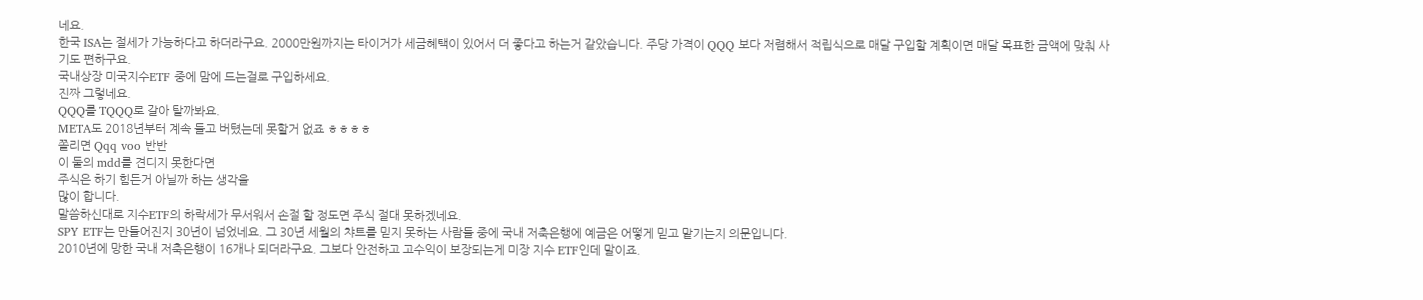네요.
한국 ISA는 절세가 가능하다고 하더라구요. 2000만원까지는 타이거가 세금혜택이 있어서 더 좋다고 하는거 같았습니다. 주당 가격이 QQQ 보다 저렴해서 적립식으로 매달 구입할 계획이면 매달 목표한 금액에 맞춰 사기도 편하구요.
국내상장 미국지수ETF 중에 맘에 드는걸로 구입하세요.
진짜 그렇네요.
QQQ를 TQQQ로 갈아 탈까봐요.
META도 2018년부터 계속 들고 버텼는데 못할거 없죠 ㅎㅎㅎㅎ
쫄리면 Qqq voo 반반
이 둘의 mdd를 견디지 못한다면
주식은 하기 힘든거 아닐까 하는 생각을
많이 합니다.
말씀하신대로 지수ETF의 하락세가 무서워서 손절 할 정도면 주식 절대 못하겠네요.
SPY ETF는 만들어진지 30년이 넘었네요. 그 30년 세월의 챠트를 믿지 못하는 사람들 중에 국내 저축은행에 예금은 어떻게 믿고 맡기는지 의문입니다.
2010년에 망한 국내 저축은행이 16개나 되더라구요. 그보다 안전하고 고수익이 보장되는게 미장 지수 ETF인데 말이죠.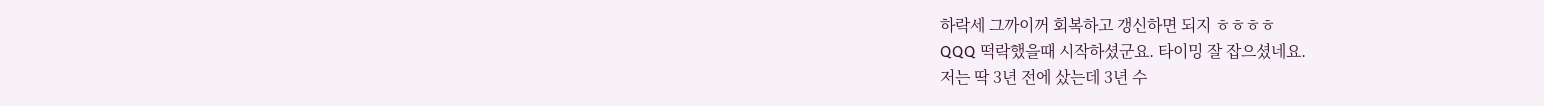하락세 그까이꺼 회복하고 갱신하면 되지 ㅎㅎㅎㅎ
QQQ 떡락했을때 시작하셨군요. 타이밍 잘 잡으셨네요.
저는 딱 3년 전에 샀는데 3년 수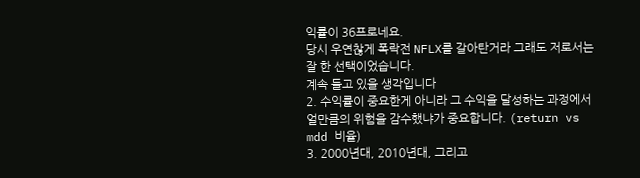익률이 36프로네요.
당시 우연찮게 폭락전 NFLX를 갈아탄거라 그래도 저로서는 잘 한 선택이었습니다.
계속 들고 있을 생각입니다
2. 수익률이 중요한게 아니라 그 수익을 달성하는 과정에서 얼만큼의 위험을 감수했냐가 중요합니다. (return vs mdd 비율)
3. 2000년대, 2010년대, 그리고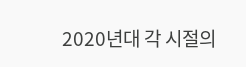2020년대 각 시절의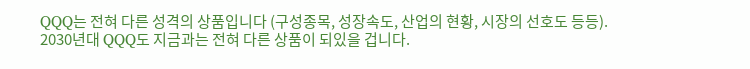QQQ는 전혀 다른 성격의 상품입니다 (구성종목, 성장속도, 산업의 현황, 시장의 선호도 등등). 2030년대 QQQ도 지금과는 전혀 다른 상품이 되있을 겁니다.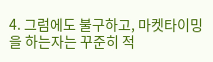4. 그럼에도 불구하고, 마켓타이밍을 하는자는 꾸준히 적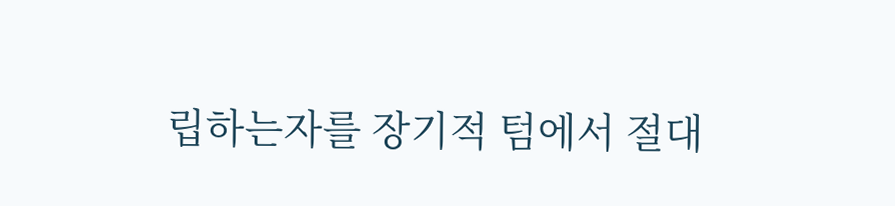립하는자를 장기적 텀에서 절대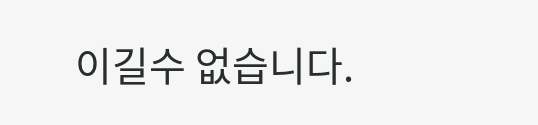이길수 없습니다.